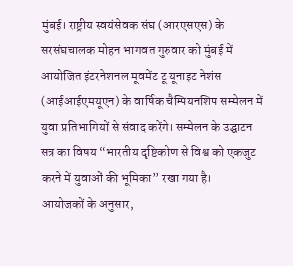मुंबई। राष्ट्रीय स्वयंसेवक संघ (आरएसएस) के सरसंघचालक मोहन भागवत गुरुवार को मुंबई में आयोजित इंटरनेशनल मूवमेंट टू यूनाइट नेशंस (आईआईएमयूएन) के वार्षिक चैम्पियनशिप सम्मेलन में युवा प्रतिभागियों से संवाद करेंगे। सम्मेलन के उद्घाटन सत्र का विषय “भारतीय दृष्टिकोण से विश्व को एकजुट करने में युवाओं की भूमिका” रखा गया है।
आयोजकों के अनुसार,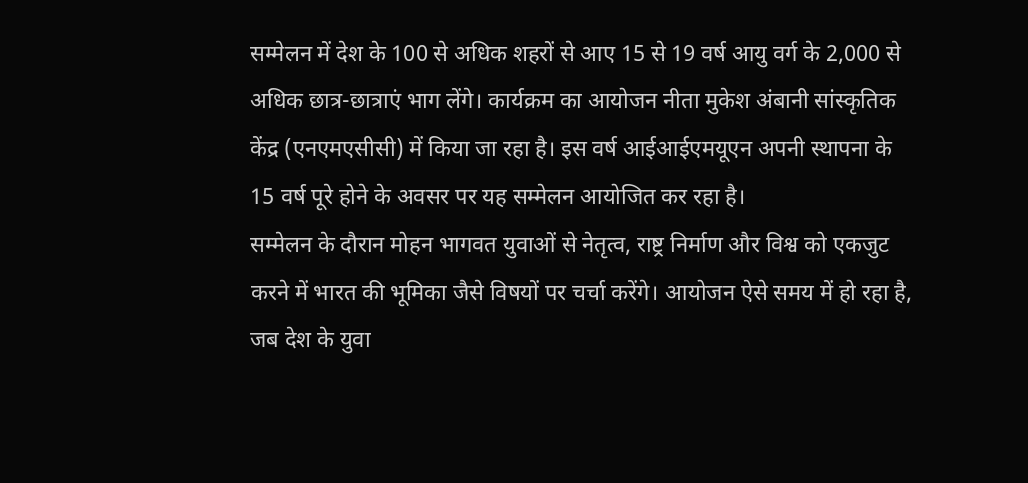सम्मेलन में देश के 100 से अधिक शहरों से आए 15 से 19 वर्ष आयु वर्ग के 2,000 से अधिक छात्र-छात्राएं भाग लेंगे। कार्यक्रम का आयोजन नीता मुकेश अंबानी सांस्कृतिक केंद्र (एनएमएसीसी) में किया जा रहा है। इस वर्ष आईआईएमयूएन अपनी स्थापना के 15 वर्ष पूरे होने के अवसर पर यह सम्मेलन आयोजित कर रहा है।
सम्मेलन के दौरान मोहन भागवत युवाओं से नेतृत्व, राष्ट्र निर्माण और विश्व को एकजुट करने में भारत की भूमिका जैसे विषयों पर चर्चा करेंगे। आयोजन ऐसे समय में हो रहा है, जब देश के युवा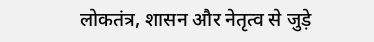लोकतंत्र, शासन और नेतृत्व से जुड़े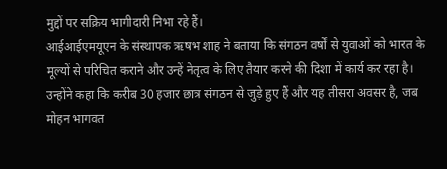मुद्दों पर सक्रिय भागीदारी निभा रहे हैं।
आईआईएमयूएन के संस्थापक ऋषभ शाह ने बताया कि संगठन वर्षों से युवाओं को भारत के मूल्यों से परिचित कराने और उन्हें नेतृत्व के लिए तैयार करने की दिशा में कार्य कर रहा है। उन्होंने कहा कि करीब 30 हजार छात्र संगठन से जुड़े हुए हैं और यह तीसरा अवसर है, जब मोहन भागवत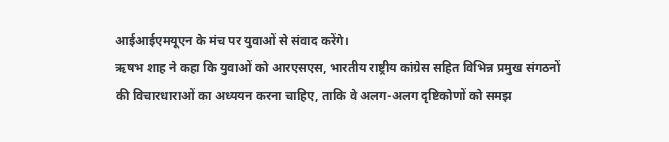आईआईएमयूएन के मंच पर युवाओं से संवाद करेंगे।
ऋषभ शाह ने कहा कि युवाओं को आरएसएस, भारतीय राष्ट्रीय कांग्रेस सहित विभिन्न प्रमुख संगठनों की विचारधाराओं का अध्ययन करना चाहिए, ताकि वे अलग-अलग दृष्टिकोणों को समझ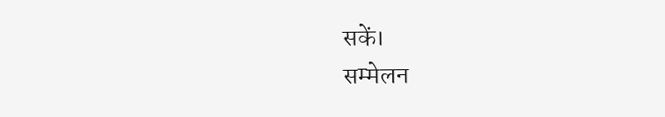सकें।
सम्मेलन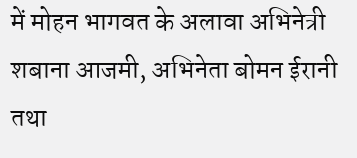में मोहन भागवत के अलावा अभिनेत्री शबाना आजमी, अभिनेता बोमन ईरानी तथा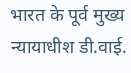भारत के पूर्व मुख्य न्यायाधीश डी.वाई.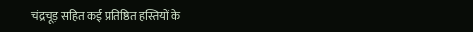चंद्रचूड़ सहित कई प्रतिष्ठित हस्तियों के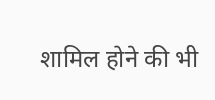शामिल होने की भी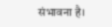संभावना है।